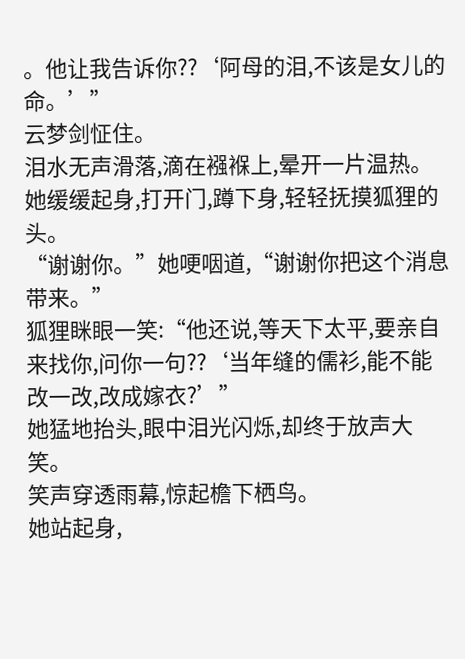。他让我告诉你??‘阿母的泪,不该是女儿的命。’”
云梦剑怔住。
泪水无声滑落,滴在襁褓上,晕开一片温热。
她缓缓起身,打开门,蹲下身,轻轻抚摸狐狸的头。
“谢谢你。”她哽咽道,“谢谢你把这个消息带来。”
狐狸眯眼一笑:“他还说,等天下太平,要亲自来找你,问你一句??‘当年缝的儒衫,能不能改一改,改成嫁衣?’”
她猛地抬头,眼中泪光闪烁,却终于放声大笑。
笑声穿透雨幕,惊起檐下栖鸟。
她站起身,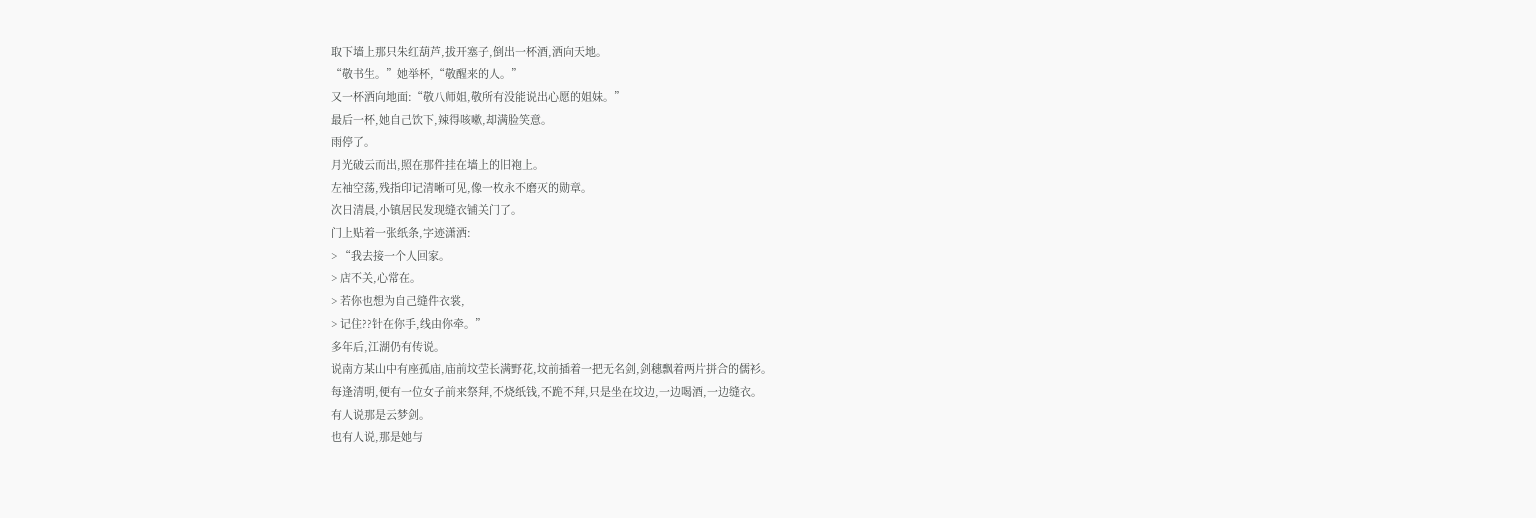取下墙上那只朱红葫芦,拔开塞子,倒出一杯酒,洒向天地。
“敬书生。”她举杯,“敬醒来的人。”
又一杯洒向地面:“敬八师姐,敬所有没能说出心愿的姐妹。”
最后一杯,她自己饮下,辣得咳嗽,却满脸笑意。
雨停了。
月光破云而出,照在那件挂在墙上的旧袍上。
左袖空荡,残指印记清晰可见,像一枚永不磨灭的勋章。
次日清晨,小镇居民发现缝衣铺关门了。
门上贴着一张纸条,字迹潇洒:
> “我去接一个人回家。
> 店不关,心常在。
> 若你也想为自己缝件衣裳,
> 记住??针在你手,线由你牵。”
多年后,江湖仍有传说。
说南方某山中有座孤庙,庙前坟茔长满野花,坟前插着一把无名剑,剑穗飘着两片拼合的儒衫。
每逢清明,便有一位女子前来祭拜,不烧纸钱,不跪不拜,只是坐在坟边,一边喝酒,一边缝衣。
有人说那是云梦剑。
也有人说,那是她与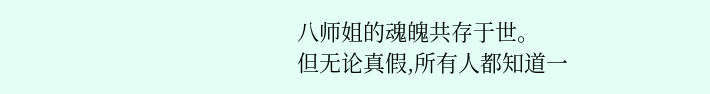八师姐的魂魄共存于世。
但无论真假,所有人都知道一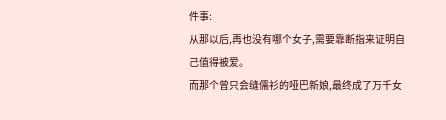件事:
从那以后,再也没有哪个女子,需要靠断指来证明自己值得被爱。
而那个曾只会缝儒衫的哑巴新娘,最终成了万千女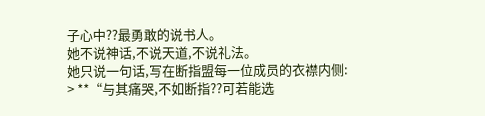子心中??最勇敢的说书人。
她不说神话,不说天道,不说礼法。
她只说一句话,写在断指盟每一位成员的衣襟内侧:
> **“与其痛哭,不如断指??可若能选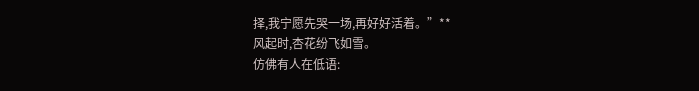择,我宁愿先哭一场,再好好活着。”**
风起时,杏花纷飞如雪。
仿佛有人在低语: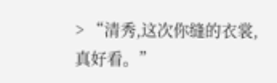> “清秀,这次你缝的衣裳,真好看。”